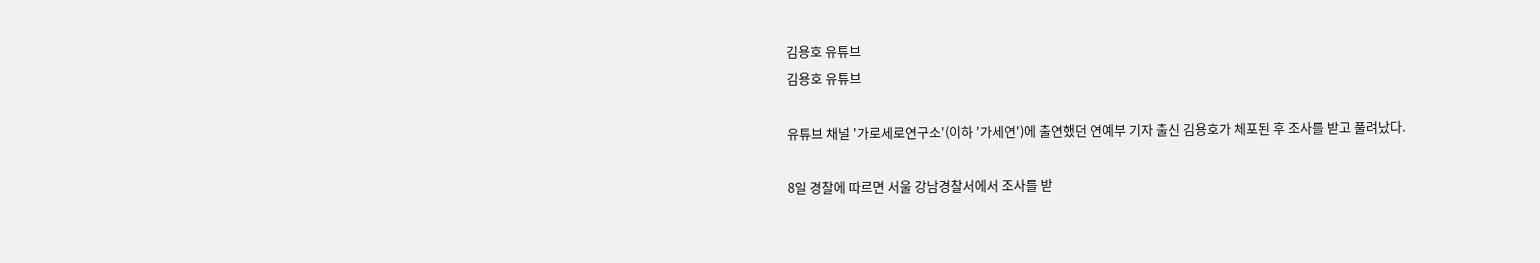김용호 유튜브
김용호 유튜브

유튜브 채널 '가로세로연구소'(이하 '가세연')에 출연했던 연예부 기자 출신 김용호가 체포된 후 조사를 받고 풀려났다.

8일 경찰에 따르면 서울 강남경찰서에서 조사를 받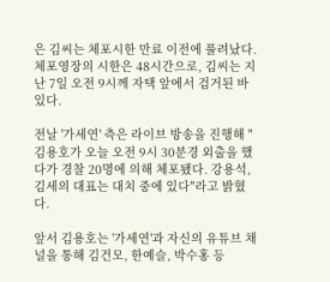은 김씨는 체포시한 만료 이전에 풀려났다. 체포영장의 시한은 48시간으로, 김씨는 지난 7일 오전 9시께 자택 앞에서 검거된 바 있다.

전날 '가세연' 측은 라이브 방송을 진행해 "김용호가 오늘 오전 9시 30분경 외출을 했다가 경찰 20명에 의해 체포됐다. 강용석, 김세의 대표는 대치 중에 있다"라고 밝혔다.

앞서 김용호는 '가세연'과 자신의 유튜브 채널을 통해 김건모, 한예슬, 박수홍 등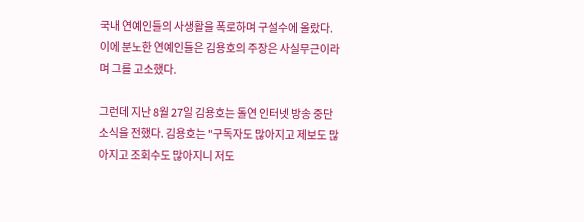국내 연예인들의 사생활을 폭로하며 구설수에 올랐다. 이에 분노한 연예인들은 김용호의 주장은 사실무근이라며 그를 고소했다.

그런데 지난 8월 27일 김용호는 돌연 인터넷 방송 중단 소식을 전했다. 김용호는 "구독자도 많아지고 제보도 많아지고 조회수도 많아지니 저도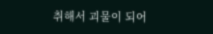취해서 괴물이 되어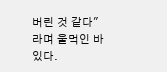버린 것 같다"라며 울먹인 바 있다.